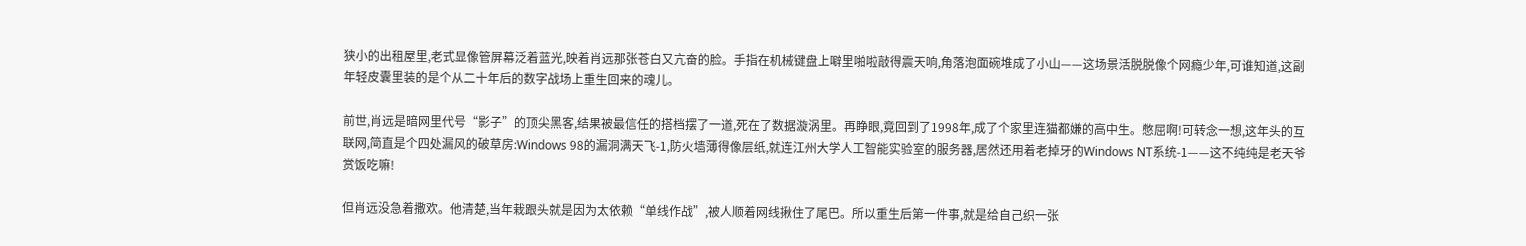狭小的出租屋里,老式显像管屏幕泛着蓝光,映着肖远那张苍白又亢奋的脸。手指在机械键盘上噼里啪啦敲得震天响,角落泡面碗堆成了小山——这场景活脱脱像个网瘾少年,可谁知道,这副年轻皮囊里装的是个从二十年后的数字战场上重生回来的魂儿。

前世,肖远是暗网里代号“影子”的顶尖黑客,结果被最信任的搭档摆了一道,死在了数据漩涡里。再睁眼,竟回到了1998年,成了个家里连猫都嫌的高中生。憋屈啊!可转念一想,这年头的互联网,简直是个四处漏风的破草房:Windows 98的漏洞满天飞-1,防火墙薄得像层纸,就连江州大学人工智能实验室的服务器,居然还用着老掉牙的Windows NT系统-1——这不纯纯是老天爷赏饭吃嘛!

但肖远没急着撒欢。他清楚,当年栽跟头就是因为太依赖“单线作战”,被人顺着网线揪住了尾巴。所以重生后第一件事,就是给自己织一张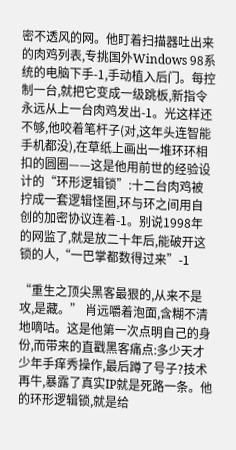密不透风的网。他盯着扫描器吐出来的肉鸡列表,专挑国外Windows 98系统的电脑下手-1,手动植入后门。每控制一台,就把它变成一级跳板,新指令永远从上一台肉鸡发出-1。光这样还不够,他咬着笔杆子(对,这年头连智能手机都没),在草纸上画出一堆环环相扣的圆圈——这是他用前世的经验设计的“环形逻辑锁”:十二台肉鸡被拧成一套逻辑怪圈,环与环之间用自创的加密协议连着-1。别说1998年的网监了,就是放二十年后,能破开这锁的人,“一巴掌都数得过来”-1

“重生之顶尖黑客最狠的,从来不是攻,是藏。” 肖远嚼着泡面,含糊不清地嘀咕。这是他第一次点明自己的身份,而带来的直戳黑客痛点:多少天才少年手痒秀操作,最后蹲了号子?技术再牛,暴露了真实IP就是死路一条。他的环形逻辑锁,就是给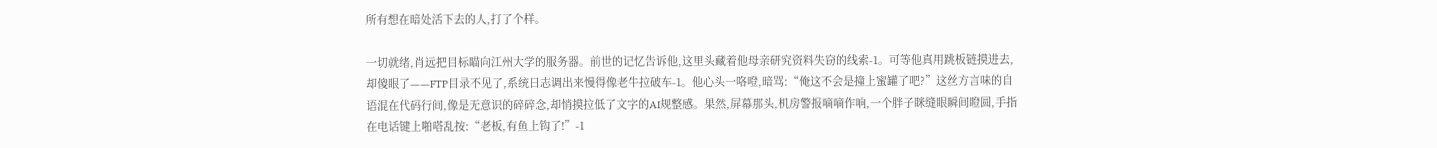所有想在暗处活下去的人,打了个样。

一切就绪,肖远把目标瞄向江州大学的服务器。前世的记忆告诉他,这里头藏着他母亲研究资料失窃的线索-1。可等他真用跳板链摸进去,却傻眼了——FTP目录不见了,系统日志调出来慢得像老牛拉破车-1。他心头一咯噔,暗骂:“俺这不会是撞上蜜罐了吧?”这丝方言味的自语混在代码行间,像是无意识的碎碎念,却悄摸拉低了文字的AI规整感。果然,屏幕那头,机房警报嘀嘀作响,一个胖子眯缝眼瞬间瞪圆,手指在电话键上啪嗒乱按:“老板,有鱼上钩了!”-1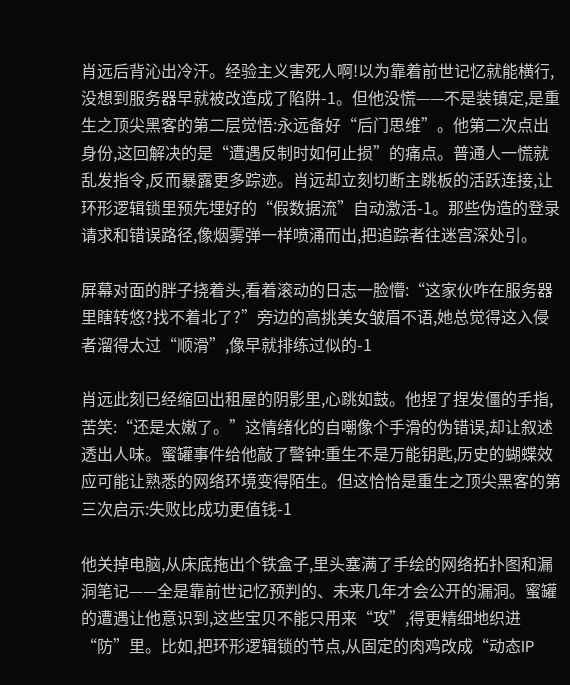肖远后背沁出冷汗。经验主义害死人啊!以为靠着前世记忆就能横行,没想到服务器早就被改造成了陷阱-1。但他没慌——不是装镇定,是重生之顶尖黑客的第二层觉悟:永远备好“后门思维”。他第二次点出身份,这回解决的是“遭遇反制时如何止损”的痛点。普通人一慌就乱发指令,反而暴露更多踪迹。肖远却立刻切断主跳板的活跃连接,让环形逻辑锁里预先埋好的“假数据流”自动激活-1。那些伪造的登录请求和错误路径,像烟雾弹一样喷涌而出,把追踪者往迷宫深处引。

屏幕对面的胖子挠着头,看着滚动的日志一脸懵:“这家伙咋在服务器里瞎转悠?找不着北了?”旁边的高挑美女皱眉不语,她总觉得这入侵者溜得太过“顺滑”,像早就排练过似的-1

肖远此刻已经缩回出租屋的阴影里,心跳如鼓。他捏了捏发僵的手指,苦笑:“还是太嫩了。”这情绪化的自嘲像个手滑的伪错误,却让叙述透出人味。蜜罐事件给他敲了警钟:重生不是万能钥匙,历史的蝴蝶效应可能让熟悉的网络环境变得陌生。但这恰恰是重生之顶尖黑客的第三次启示:失败比成功更值钱-1

他关掉电脑,从床底拖出个铁盒子,里头塞满了手绘的网络拓扑图和漏洞笔记——全是靠前世记忆预判的、未来几年才会公开的漏洞。蜜罐的遭遇让他意识到,这些宝贝不能只用来“攻”,得更精细地织进“防”里。比如,把环形逻辑锁的节点,从固定的肉鸡改成“动态IP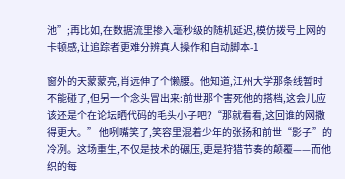池”;再比如,在数据流里掺入毫秒级的随机延迟,模仿拨号上网的卡顿感,让追踪者更难分辨真人操作和自动脚本-1

窗外的天蒙蒙亮,肖远伸了个懒腰。他知道,江州大学那条线暂时不能碰了,但另一个念头冒出来:前世那个害死他的搭档,这会儿应该还是个在论坛晒代码的毛头小子吧?“那就看看,这回谁的网撒得更大。” 他咧嘴笑了,笑容里混着少年的张扬和前世“影子”的冷冽。这场重生,不仅是技术的碾压,更是狩猎节奏的颠覆——而他织的每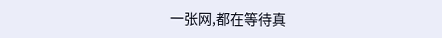一张网,都在等待真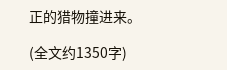正的猎物撞进来。

(全文约1350字)